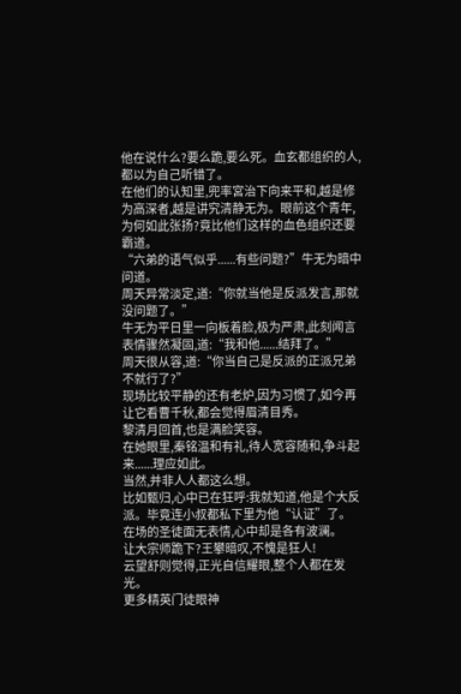他在说什么?要么跪,要么死。血玄都组织的人,都以为自己听错了。
在他们的认知里,兜率宮治下向来平和,越是修为高深者,越是讲究清静无为。眼前这个青年,为何如此张扬?竟比他们这样的血色组织还要霸道。
“六弟的语气似乎......有些问题?”牛无为暗中问道。
周天异常淡定,道:“你就当他是反派发言,那就没问题了。”
牛无为平日里一向板着脸,极为严肃,此刻闻言表情骤然凝固,道:“我和他......结拜了。”
周天很从容,道:“你当自己是反派的正派兄弟不就行了?”
现场比较平静的还有老炉,因为习惯了,如今再让它看曹千秋,都会觉得眉清目秀。
黎清月回首,也是满脸笑容。
在她眼里,秦铭温和有礼,待人宽容随和,争斗起来......理应如此。
当然,并非人人都这么想。
比如甄归,心中已在狂呼:我就知道,他是个大反派。毕竟连小叔都私下里为他“认证”了。
在场的圣徒面无表情,心中却是各有波澜。
让大宗师跪下?王攀暗叹,不愧是狂人!
云望舒则觉得,正光自信耀眼,整个人都在发光。
更多精英门徒眼神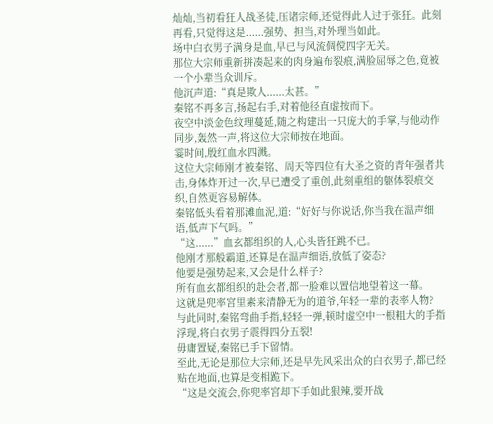灿灿,当初看狂人战圣徒,压诸宗师,还觉得此人过于张狂。此刻再看,只觉得这是......强势、担当,对外理当如此。
场中白衣男子满身是血,早已与风流倜傥四字无关。
那位大宗师重新拼凑起来的肉身遍布裂痕,满脸屈辱之色,竟被一个小辈当众训斥。
他沉声道:“真是欺人......太甚。”
秦铭不再多言,扬起右手,对着他径直虚按而下。
夜空中淡金色纹理蔓延,随之构建出一只庞大的手掌,与他动作同步,轰然一声,将这位大宗师按在地面。
霎时间,殷红血水四溅。
这位大宗师刚才被秦铭、周天等四位有大圣之资的青年强者共击,身体炸开过一次,早已遭受了重创,此刻重组的躯体裂痕交织,自然更容易解体。
秦铭低头看着那滩血泥,道:“好好与你说话,你当我在温声细语,低声下气吗。”
“这......”血玄都组织的人,心头皆狂跳不已。
他刚才那般霸道,还算是在温声细语,放低了姿态?
他要是强势起来,又会是什么样子?
所有血玄都组织的赴会者,都一脸难以置信地望着这一幕。
这就是兜率宮里素来清静无为的道爷,年轻一辈的表率人物?
与此同时,秦铭弯曲手指,轻轻一弹,顿时虚空中一根粗大的手指浮现,将白衣男子震得四分五裂!
毋庸置疑,秦铭已手下留情。
至此,无论是那位大宗师,还是早先风采出众的白衣男子,都已经贴在地面,也算是变相跪下。
“这是交流会,你兜率宮却下手如此狠辣,要开战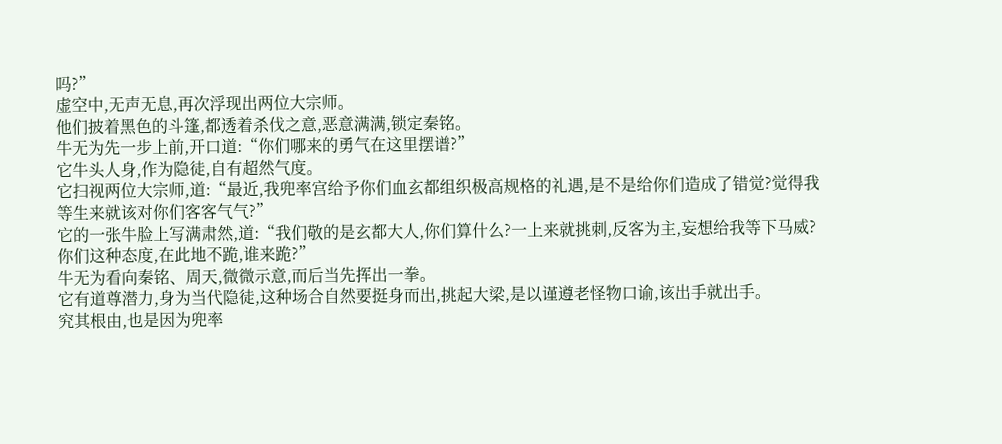吗?”
虚空中,无声无息,再次浮现出两位大宗师。
他们披着黑色的斗篷,都透着杀伐之意,恶意满满,锁定秦铭。
牛无为先一步上前,开口道:“你们哪来的勇气在这里摆谱?”
它牛头人身,作为隐徒,自有超然气度。
它扫视两位大宗师,道:“最近,我兜率宫给予你们血玄都组织极高规格的礼遇,是不是给你们造成了错觉?觉得我等生来就该对你们客客气气?”
它的一张牛脸上写满肃然,道:“我们敬的是玄都大人,你们算什么?一上来就挑刺,反客为主,妄想给我等下马威?你们这种态度,在此地不跪,谁来跪?”
牛无为看向秦铭、周天,微微示意,而后当先挥出一拳。
它有道尊潜力,身为当代隐徒,这种场合自然要挺身而出,挑起大梁,是以谨遵老怪物口谕,该出手就出手。
究其根由,也是因为兜率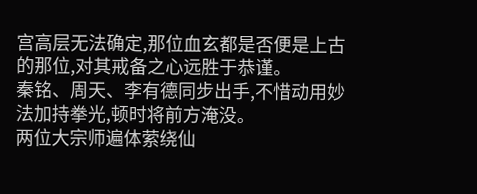宫高层无法确定,那位血玄都是否便是上古的那位,对其戒备之心远胜于恭谨。
秦铭、周天、李有德同步出手,不惜动用妙法加持拳光,顿时将前方淹没。
两位大宗师遍体萦绕仙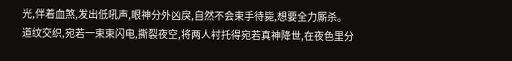光,伴着血煞,发出低吼声,眼神分外凶戾,自然不会束手待毙,想要全力厮杀。
道纹交织,宛若一束束闪电,撕裂夜空,将两人衬托得宛若真神降世,在夜色里分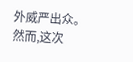外威严出众。
然而,这次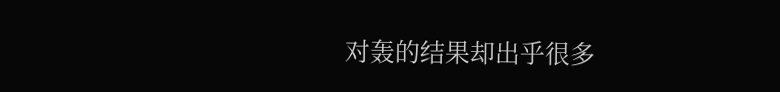对轰的结果却出乎很多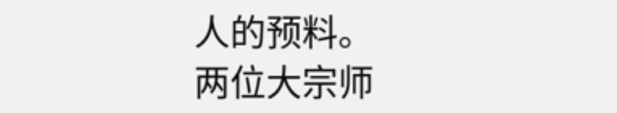人的预料。
两位大宗师